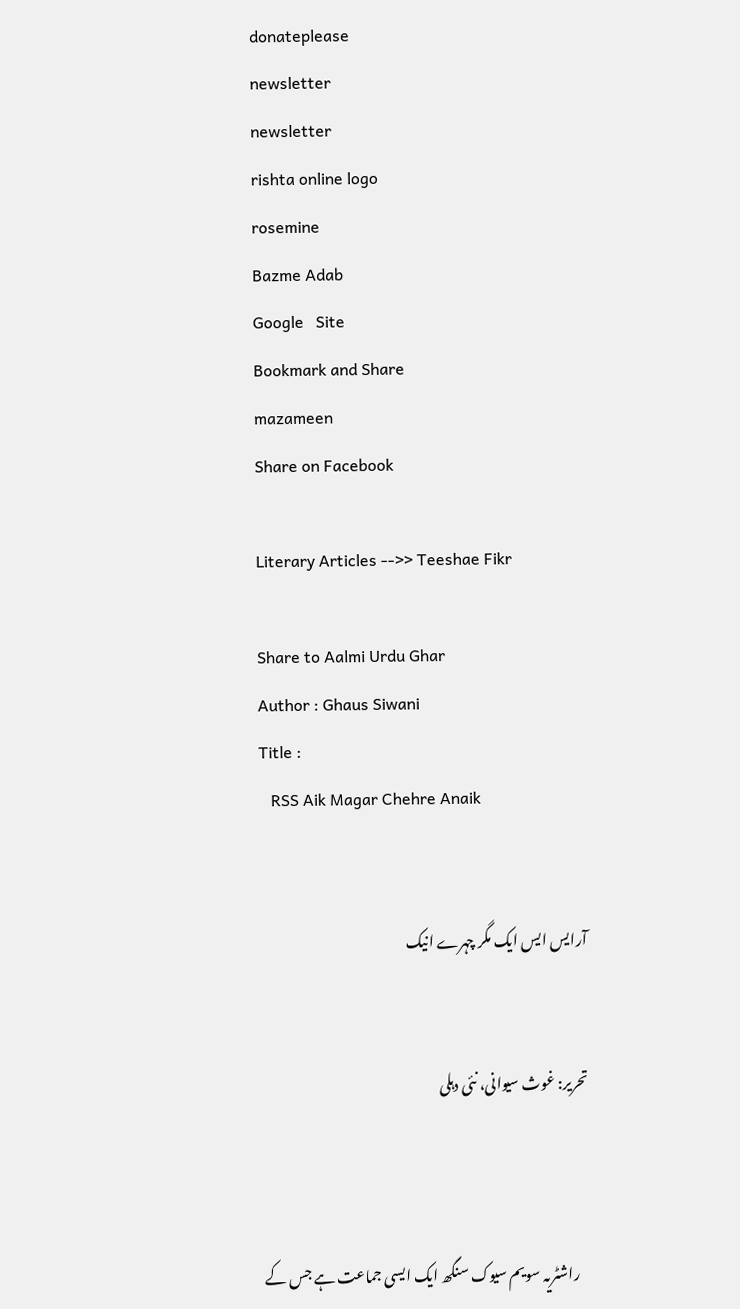donateplease
newsletter
newsletter
rishta online logo
rosemine
Bazme Adab
Google   Site
Bookmark and Share
mazameen
Share on Facebook

Literary Articles -->> Teeshae Fikr

Share to Aalmi Urdu Ghar
Author : Ghaus Siwani
Title :
   RSS Aik Magar Chehre Anaik


آرایس ایس ایک مگر چہرے انیک


تحریر: غوث سیوانی، نئی دہلی



    راشٹریہ سویم سیوک سنگھ ایک ایسی جماعت ہے جس کے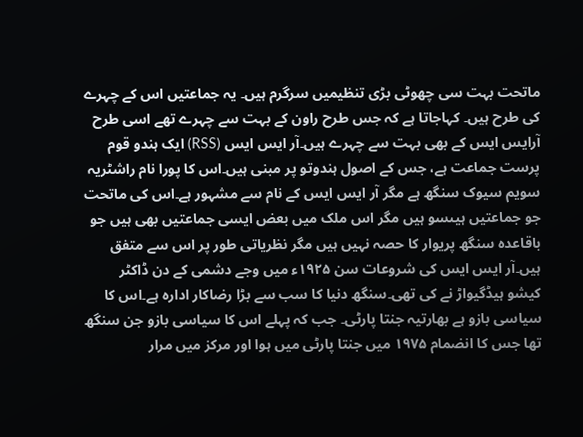ماتحت بہت سی چھوٹی بڑی تنظیمیں سرگرم ہیں۔ یہ جماعتیں اس کے چہرے کی طرح ہیں۔ کہاجاتا ہے کہ جس طرح راون کے بہت سے چہرے تھے اسی طرح آرایس ایس کے بھی بہت سے چہرے ہیں۔آر ایس ایس (RSS) ایک ہندو قوم پرست جماعت ہے، جس کے اصول ہندوتو پر مبنی ہیں۔اس کا پورا نام راشٹریہ سویم سیوک سنگھ ہے مگر آر ایس ایس کے نام سے مشہور ہے۔اس کی ماتحت جو جماعتیں ہیںسو ہیں مگر اس ملک میں بعض ایسی جماعتیں بھی ہیں جو باقاعدہ سنگھ پریوار کا حصہ نہیں ہیں مگر نظریاتی طور پر اس سے متفق ہیں۔آر ایس ایس کی شروعات سن ۱۹۲۵ء میں وجے دشمی کے دن ڈاکٹر کیشو ہیڈگیواڑ نے کی تھی۔سنگھ دنیا کا سب سے بڑا رضاکار ادارہ ہے۔اس کا سیاسی بازو ہے بھارتیہ جنتا پارٹی۔ جب کہ پہلے اس کا سیاسی بازو جن سنگھ تھا جس کا انضمام ۱۹۷۵ میں جنتا پارٹی میں ہوا اور مرکز میں مرار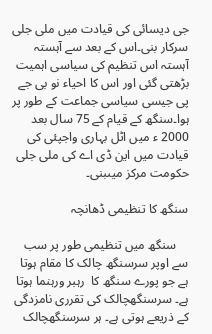جی دیسائی کی قیادت میں ملی جلی سرکار بنی۔اس کے بعد سے آہستہ آہستہ اس تنظیم کی سیاسی اہمیت بڑھتی گئی اور اس کا احیاء نو بی جے پی جیسی سیاسی جماعت کے طور پر ہوا۔سنگھ کے قیام کے 75 سال بعد 2000 ء میں اٹل بہاری واجپئی کی قیادت میں این ڈی اے کی ملی جلی حکومت مرکز میںبنی۔

سنگھ کا تنظیمی ڈھانچہ

    سنگھ میں تنظیمی طور پر سب سے اوپر سرسنگھ چالک کا مقام ہوتا ہے جو پورے سنگھ کا  رہبر ورہنما ہوتا ہے۔ سرسنگھچالک کی تقرری نامزدگی کے ذریعے ہوتی ہے۔ ہر سرسنگھچالک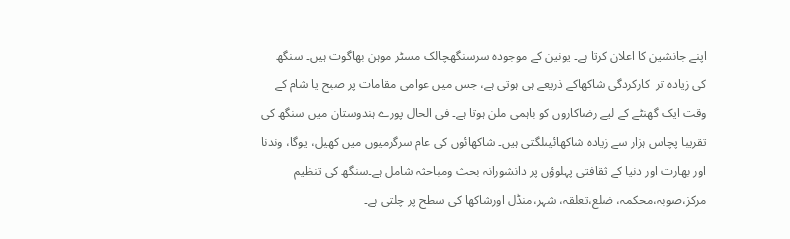اپنے جانشین کا اعلان کرتا ہے۔ یونین کے موجودہ سرسنگھچالک مسٹر موہن بھاگوت ہیں۔ سنگھ کی زیادہ تر  کارکردگی شاکھاکے ذریعے ہی ہوتی ہے، جس میں عوامی مقامات پر صبح یا شام کے وقت ایک گھنٹے کے لیے رضاکاروں کو باہمی ملن ہوتا ہے۔ فی الحال پورے ہندوستان میں سنگھ کی تقریبا پچاس ہزار سے زیادہ شاکھائیںلگتی ہیں۔ شاکھائوں کی عام سرگرمیوں میں کھیل، یوگا، وندنا اور بھارت اور دنیا کے ثقافتی پہلوؤں پر دانشورانہ بحث ومباحثہ شامل ہے۔سنگھ کی تنظیم مرکز،صوبہ،محکمہ، ضلع،تعلقہ، شہر،منڈل اورشاکھا کی سطح پر چلتی ہے۔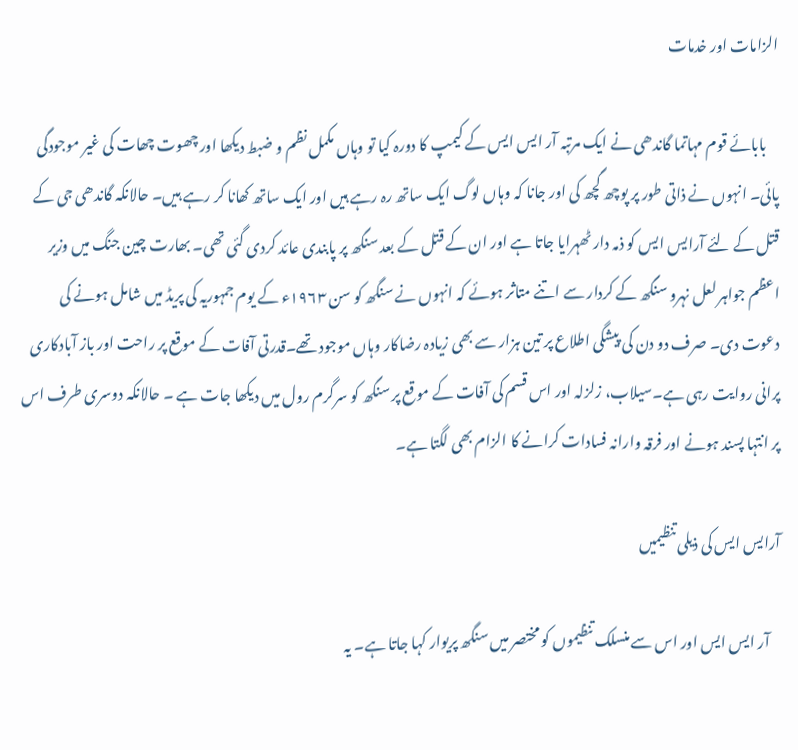الزامات اور خدمات

    بابائے قوم مہاتما گاندھی نے ایک مرتبہ آر ایس ایس کے کیمپ کا دورہ کیا تو وہاں مکمل نظم و ضبط دیکھا اور چھوت چھات کی غیر موجودگی پائی۔ انہوں نے ذاتی طور پر پوچھ گچھ کی اور جانا کہ وہاں لوگ ایک ساتھ رہ رہے ہیں اور ایک ساتھ کھانا کر رہے ہیں۔ حالانکہ گاندھی جی کے قتل کے لئے آرایس ایس کو ذمہ دار ٹھہرایا جاتا ہے اور ان کے قتل کے بعد سنگھ پر پابندی عائد کردی گئی تھی۔ بھارت چین جنگ میں وزیر اعظم جواہر لعل نہرو سنگھ کے کردار سے اتنے متاثر ہوئے کہ انہوں نے سنگھ کو سن ۱۹۶۳ء کے یوم جمہوریہ کی پریڈ میں شامل ہونے کی دعوت دی۔ صرف دو دن کی پیشگی اطلاع پر تین ہزار سے بھی زیادہ رضاکار وہاں موجود تھے۔قدرتی آفات کے موقع پر راحت اور باز آبادکاری پرانی روایت رہی ہے۔سیلاب، زلزلہ اور اس قسم کی آفات کے موقع پر سنگھ کو سرگرم رول میں دیکھا جات ہے ۔ حالانکہ دوسری طرف اس پر انتہا پسند ہونے اور فرقہ وارانہ فسادات کرانے کا الزام بھی لگتا ہے۔

آرایس ایس کی ذیلی تنظیمیں

    آر ایس ایس اور اس سے منسلک تنظیموں کو مختصر میں سنگھ پریوار کہا جاتا ہے۔ یہ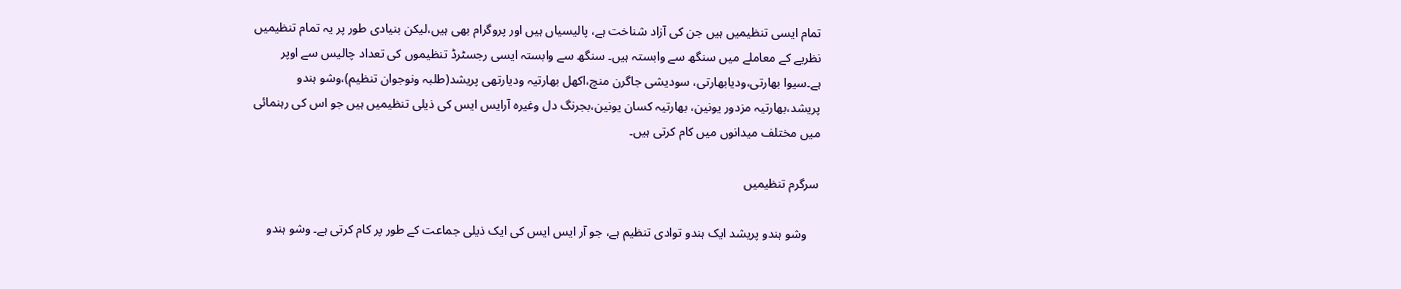تمام ایسی تنظیمیں ہیں جن کی آزاد شناخت ہے، پالیسیاں ہیں اور پروگرام بھی ہیں،لیکن بنیادی طور پر یہ تمام تنظیمیں نظریے کے معاملے میں سنگھ سے وابستہ ہیں۔ سنگھ سے وابستہ ایسی رجسٹرڈ تنظیموں کی تعداد چالیس سے اوپر ہے۔سیوا بھارتی،ودیابھارتی، سودیشی جاگرن منچ،اکھل بھارتیہ ودیارتھی پریشد(طلبہ ونوجوان تنظیم)،وشو ہندو پریشد،بھارتیہ مزدور یونین، بھارتیہ کسان یونین،بجرنگ دل وغیرہ آرایس ایس کی ذیلی تنظیمیں ہیں جو اس کی رہنمائی میں مختلف میدانوں میں کام کرتی ہیں۔

سرگرم تنظیمیں

    وشو ہندو پریشد ایک ہندو توادی تنظیم ہے، جو آر ایس ایس کی ایک ذیلی جماعت کے طور پر کام کرتی ہے۔ وشو ہندو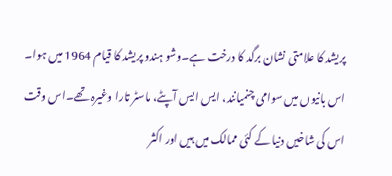پریشد کا علامتی نشان برگد کا درخت ہے۔وشو ہندو پریشد کا قیام 1964 میں ہوا۔ اس بانیوں میں سوامی چنمیانند، ایس ایس آپٹے، ماسٹر تارا وغیرہ تھے۔اس وقت اس کی شاخیں دنیا کے کئی ممالک میں ہیں اور اکثر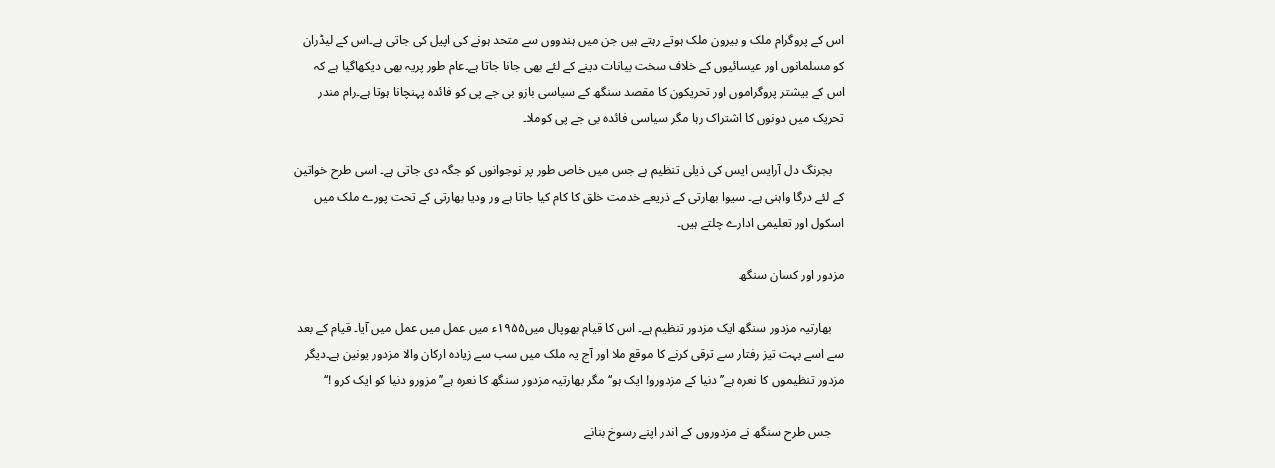اس کے پروگرام ملک و بیرون ملک ہوتے رہتے ہیں جن میں ہندووں سے متحد ہونے کی اپیل کی جاتی ہے۔اس کے لیڈران کو مسلمانوں اور عیسائیوں کے خلاف سخت بیانات دینے کے لئے بھی جانا جاتا ہے۔عام طور پریہ بھی دیکھاگیا ہے کہ اس کے بیشتر پروگراموں اور تحریکون کا مقصد سنگھ کے سیاسی بازو بی جے پی کو فائدہ پہنچانا ہوتا ہے۔رام مندر تحریک میں دونوں کا اشتراک رہا مگر سیاسی فائدہ بی جے پی کوملا۔

    بجرنگ دل آرایس ایس کی ذیلی تنظیم ہے جس میں خاص طور پر نوجوانوں کو جگہ دی جاتی ہے۔ اسی طرح خواتین کے لئے درگا واہنی ہے۔ سیوا بھارتی کے ذریعے خدمت خلق کا کام کیا جاتا ہے ور ودیا بھارتی کے تحت پورے ملک میں اسکول اور تعلیمی ادارے چلتے ہیں۔

مزدور اور کسان سنگھ

    بھارتیہ مزدور سنگھ ایک مزدور تنظیم ہے۔ اس کا قیام بھوپال میں۱۹۵۵ء میں عمل میں عمل میں آیا۔ قیام کے بعد سے اسے بہت تیز رفتار سے ترقی کرنے کا موقع ملا اور آج یہ ملک میں سب سے زیادہ ارکان والا مزدور یونین ہے۔دیگر مزدور تنظیموں کا نعرہ ہے’’ دنیا کے مزدورو! ایک ہو‘‘ مگر بھارتیہ مزدور سنگھ کا نعرہ ہے’’ مزورو دنیا کو ایک کرو !‘‘

    جس طرح سنگھ نے مزدوروں کے اندر اپنے رسوخ بنانے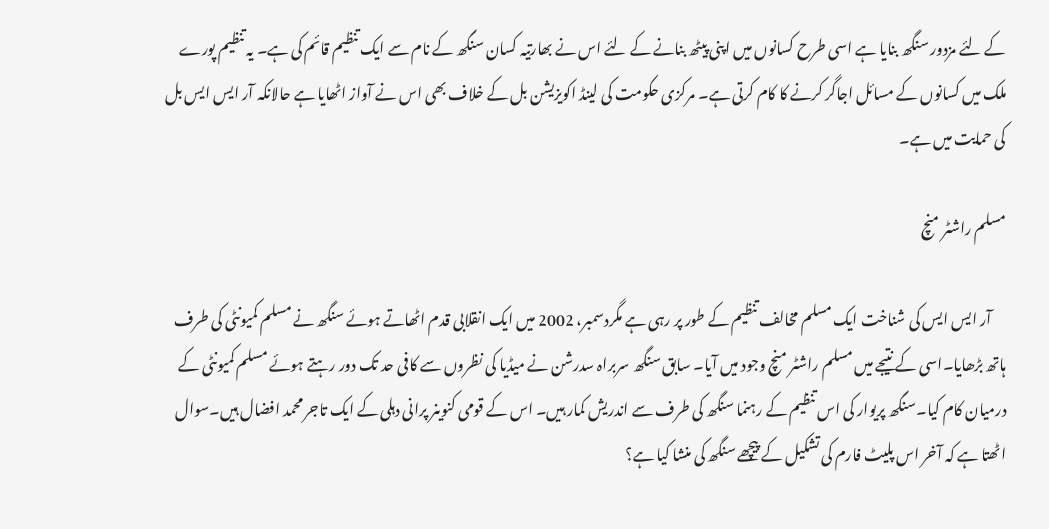کے لئے مزدور سنگھ بنایا ہے اسی طرح کسانوں میں اپنی پیٹھ بنانے کے لئے اس نے بھارتیہ کسان سنگھ کے نام سے ایک تنظیم قائم کی ہے۔ یہ تنظیم پورے ملک میں کسانوں کے مسائل اجاگر کرنے کا کام کرتی ہے۔ مرکزی حکومت کی لینڈ اکویزیشن بل کے خلاف بھی اس نے آواز اٹھایا ہے حالانکہ آر ایس ایس بل کی حمایت میں ہے۔

مسلم راشٹر منچ

     آر ایس ایس کی شناخت ایک مسلم مخالف تنظیم کے طور پر رہی ہے مگردسمبر، 2002 میں ایک انقلابی قدم اٹھاتے ہوئے سنگھ نے مسلم کمیونٹی کی طرف ہاتھ بڑھایا۔اسی کے نتیجے میں مسلم راشٹر منچ وجود میں آیا۔ سابق سنگھ سربراہ سدرشن نے میڈیا کی نظروں سے کافی حد تک دور رہتے ہوئے مسلم کمیونٹی کے درمیان کام کیا۔سنگھ پریوار کی اس تنظیم کے رہنما سنگھ کی طرف سے اندریش کمار ہیں۔ اس کے قومی کنوینر پرانی دہلی کے ایک تاجر محمد افضال ہیں۔سوال اٹھتا ہے کہ آخر اس پلیٹ فارم کی تشکیل کے پیچھے سنگھ کی منشا کیا ہے؟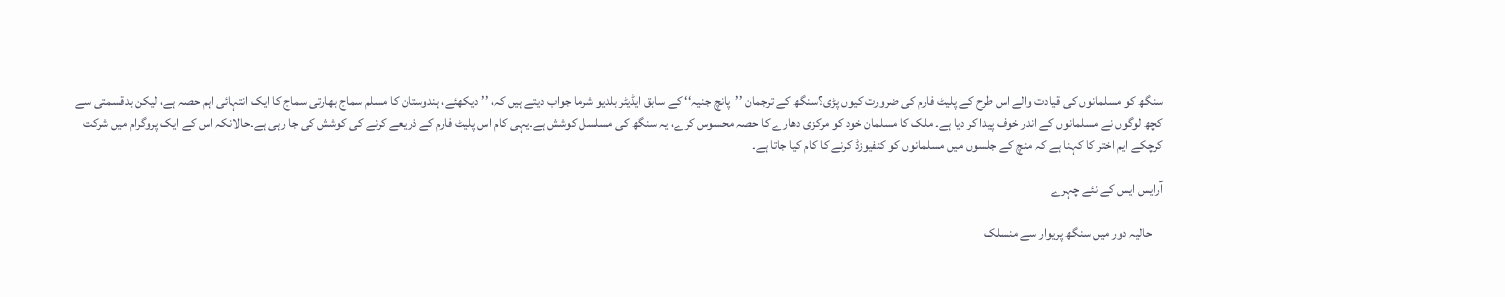سنگھ کو مسلمانوں کی قیادت والے اس طرح کے پلیٹ فارم کی ضرورت کیوں پڑی؟سنگھ کے ترجمان ’’پانچ جنیہ‘‘ کے سابق ایڈیٹر بلدیو شرما جواب دیتے ہیں کہ، ’’ دیکھئے، ہندوستان کا مسلم سماج بھارتی سماج کا ایک انتہائی اہم حصہ ہے، لیکن بدقسمتی سے کچھ لوگوں نے مسلمانوں کے اندر خوف پیدا کر دیا ہے۔ ملک کا مسلمان خود کو مرکزی دھارے کا حصہ محسوس کرے، یہ سنگھ کی مسلسل کوشش ہے۔یہی کام اس پلیٹ فارم کے ذریعے کرنے کی کوشش کی جا رہی ہے۔حالانکہ اس کے ایک پروگرام میں شرکت کرچکے ایم اختر کا کہنا ہے کہ منچ کے جلسوں میں مسلمانوں کو کنفیوزڈ کرنے کا کام کیا جاتا ہے۔

آرایس ایس کے نئے چہرے

    حالیہ دور میں سنگھ پریوار سے منسلک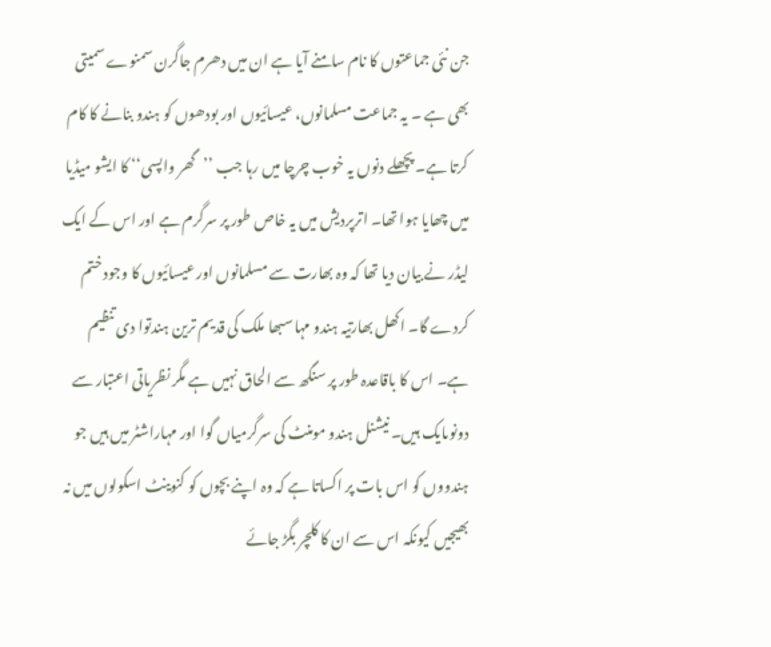جن نئی جماعتوں کا نام سامنے آیا ہے ان میں دھرم جاگرن سمنوے سمیتی بھی ہے ۔ یہ جماعت مسلمانوں، عیسائیوں اور بودھوں کو ہندو بنانے کا کام کرتا ہے۔ پچھلے دنوں یہ خوب چرچا میں رہا جب ’’گھر واپسی‘‘ کا ایشو میڈیا میں چھایا ہوا تھا۔ اترپردیش میں یہ خاص طور پر سرگرم ہے اور اس کے ایک لیڈر نے بیان دیا تھا کہ وہ بھارت سے مسلمانوں اور عیسائیوں کا وجود ختم کردے گا۔ اکھل بھارتیہ ہندو مہا سبھا ملک کی قدیم ترین ہندتوا دی تنظیم ہے۔ اس کا باقاعدہ طور پر سنگھ سے الحاق نہیں ہے مگر نظریاتی اعتبار سے دونوںایک ہیں۔ نیشنل ہندو مومنٹ کی سرگرمیاں گوا اور مہاراشٹر میں ہیں جو ہندووں کو اس بات پر اکساتا ہے کہ وہ اپنے بچوں کو کنوینٹ اسکولوں میں نہ بھیجیں کیونکہ اس سے ان کا کلچر بگڑ جائے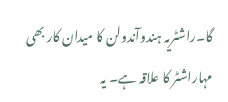گا۔راشٹریہ ہندوآندولن کا میدان کار بھی مہاراشٹر کا علاقہ ہے۔ یہ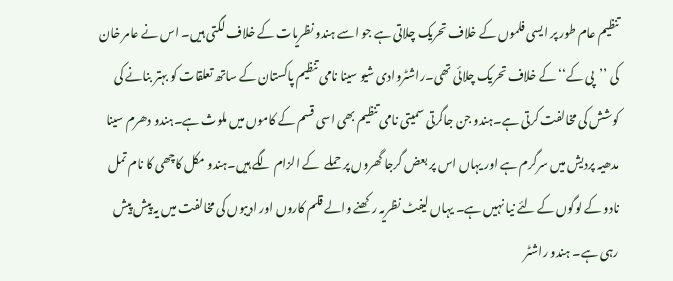تنظیم عام طور پر ایسی فلموں کے خلاف تحریک چلاتی ہے جو اسے ہندو نظریات کے خلاف لگتی ہیں۔ اس نے عامر خان کی ’’پی کے‘‘کے خلاف تحریک چلائی تھی۔راشٹروادی شیو سینا نامی تنظیم پاکستان کے ساتھ تعلقات کو بہتر بنانے کی کوشش کی مخالفت کرتی ہے۔ہندو جن جاگرتی سمیتی نامی تنظیم بھی اسی قسم کے کاموں میں ملوث ہے۔ہندو دھرم سینا مدھیہ پردیش میں سرگرم ہے اور یہاں اس پر بعض گرجا گھروں پر حملے  کے الزام لگے ہیں۔ہندو مکل کاچھی کا نام تمل نادو کے لوگوں کے لئے نیا نہیں ہے۔ یہاں لیفٹ نظریہ رکھنے والے قلم کاروں اور ادیبوں کی مخالفت میں یہ پیش پیش رہی ہے۔ ہندو راشٹر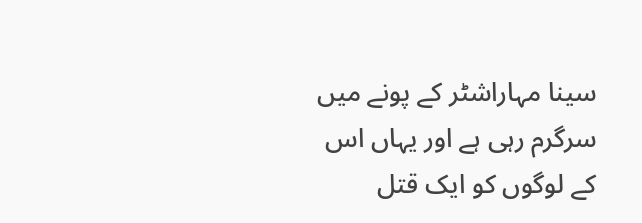سینا مہاراشٹر کے پونے میں سرگرم رہی ہے اور یہاں اس کے لوگوں کو ایک قتل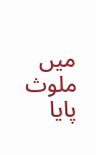میں ملوث پایا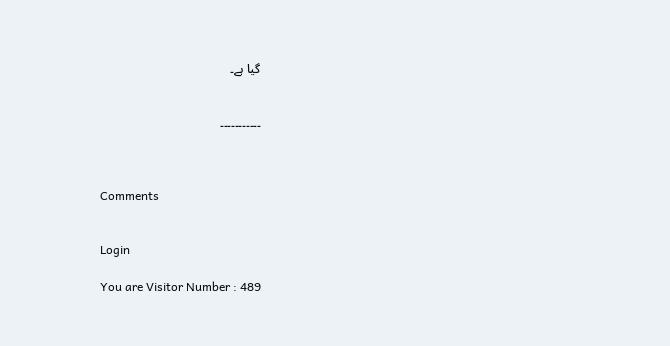گیا ہے۔


۔۔۔۔۔۔۔۔۔۔۔



Comments


Login

You are Visitor Number : 489